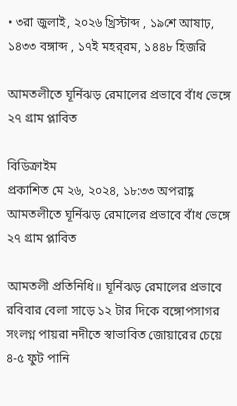• ৩রা জুলাই, ২০২৬ খ্রিস্টাব্দ , ১৯শে আষাঢ়, ১৪৩৩ বঙ্গাব্দ , ১৭ই মহর্‌রম, ১৪৪৮ হিজরি

আমতলীতে ঘূর্নিঝড় রেমালের প্রভাবে বাঁধ ভেঙ্গে ২৭ গ্রাম প্লাবিত

বিডিক্রাইম
প্রকাশিত মে ২৬, ২০২৪, ১৮:৩৩ অপরাহ্ণ
আমতলীতে ঘূর্নিঝড় রেমালের প্রভাবে বাঁধ ভেঙ্গে ২৭ গ্রাম প্লাবিত

আমতলী প্রতিনিধি॥ ঘূর্নিঝড় রেমালের প্রভাবে রবিবার বেলা সাড়ে ১২ টার দিকে বঙ্গোপসাগর সংলগ্ন পায়রা নদীতে স্বাভাবিত জোয়ারের চেয়ে ৪-৫ ফুট পানি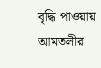বৃদ্ধি পাওয়ায় আমতলীর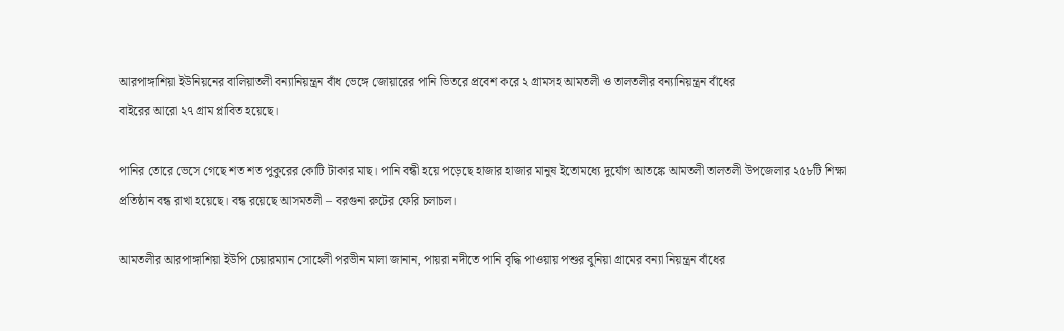আরপাঙ্গাশিয়া ইউনিয়নের বালিয়াতলী বন্যানিয়ন্ত্রন বাঁধ ভেঙ্গে জোয়ারের পানি ভিতরে প্রবেশ করে ২ গ্রামসহ আমতলী ও তালতলীর বন্যানিয়ন্ত্রন বাঁধের
বাইরের আরো ২৭ গ্রাম প্লাবিত হয়েছে।

পানির তোরে ভেসে গেছে শত শত পুকুরের কোটি টাকার মাছ। পানি বন্ধী হয়ে পড়েছে হাজার হাজার মানুষ ইতোমধ্যে দুর্যোগ আতঙ্কে আমতলী তালতলী উপজেলার ২৫৮টি শিক্ষা প্রতিষ্ঠান বন্ধ রাখা হয়েছে। বন্ধ রয়েছে আসমতলী – বরগুনা রুটের ফেরি চলাচল।

আমতলীর আরপাঙ্গাশিয়া ইউপি চেয়ারম্যান সোহেলী পরভীন মালা জানান, পায়রা নদীতে পানি বৃদ্ধি পাওয়ায় পশুর বুনিয়া গ্রামের বন্যা নিয়ন্ত্রন বাঁধের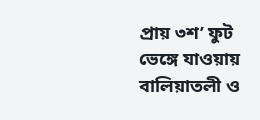প্রায় ৩শ’ ফুট ভেঙ্গে যাওয়ায় বালিয়াতলী ও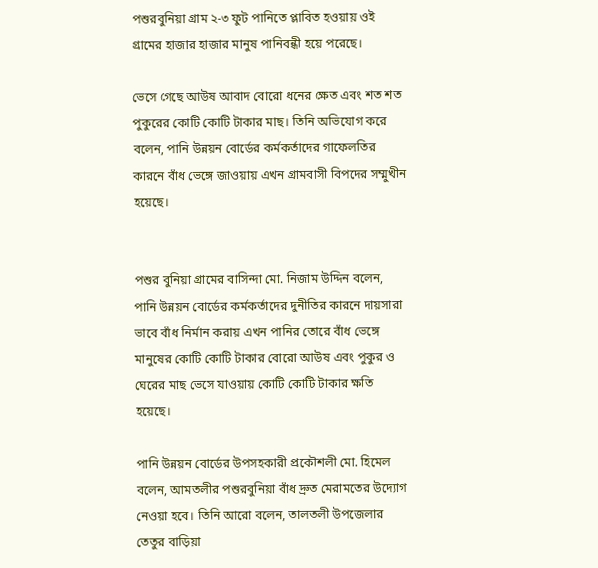পশুরবুনিয়া গ্রাম ২-৩ ফুট পানিতে প্লাবিত হওয়ায় ওই গ্রামের হাজার হাজার মানুষ পানিবন্ধী হয়ে পরেছে।

ভেসে গেছে আউষ আবাদ বোরো ধনের ক্ষেত এবং শত শত পুকুরের কোটি কোটি টাকার মাছ। তিনি অভিযোগ করে বলেন, পানি উন্নয়ন বোর্ডের কর্মকর্তাদের গাফেলতির কারনে বাঁধ ভেঙ্গে জাওয়ায় এখন গ্রামবাসী বিপদের সম্মুখীন হয়েছে।


পশুর বুনিয়া গ্রামের বাসিন্দা মো. নিজাম উদ্দিন বলেন, পানি উন্নয়ন বোর্ডের কর্মকর্তাদের দুনীতির কারনে দায়সারা ভাবে বাঁধ নির্মান করায় এখন পানির তোরে বাঁধ ভেঙ্গে মানুষের কোটি কোটি টাকার বোরো আউষ এবং পুকুর ও ঘেরের মাছ ভেসে যাওয়ায় কোটি কোটি টাকার ক্ষতি হয়েছে।

পানি উন্নয়ন বোর্ডের উপসহকারী প্রকৌশলী মো. হিমেল বলেন, আমতলীর পশুরবুনিয়া বাঁধ দ্রুত মেরামতের উদ্যোগ নেওয়া হবে। তিনি আরো বলেন, তালতলী উপজেলার তেতুর বাড়িয়া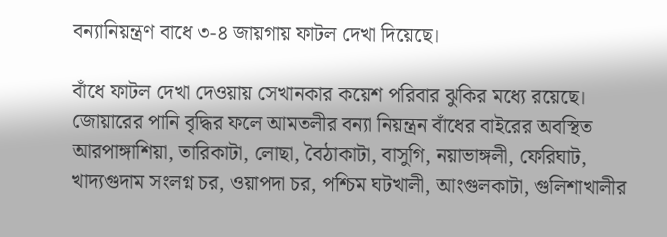বন্যানিয়ন্ত্রণ বাধে ৩-৪ জায়গায় ফাটল দেখা দিয়েছে।

বাঁধে ফাটল দেখা দেওয়ায় সেখানকার কয়েশ পরিবার ঝুকির মধ্যে রয়েছে। জোয়ারের পানি বৃদ্ধির ফলে আমতলীর বন্যা নিয়ন্ত্রন বাঁধের বাইরের অবস্থিত আরপাঙ্গাশিয়া, তারিকাটা, লোছা, বৈঠাকাটা, বাসুগি, নয়াভাঙ্গলী, ফেরিঘাট, খাদ্যগুদাম সংলগ্ন চর, ওয়াপদা চর, পশ্চিম ঘটখালী, আংগুলকাটা, গুলিশাখালীর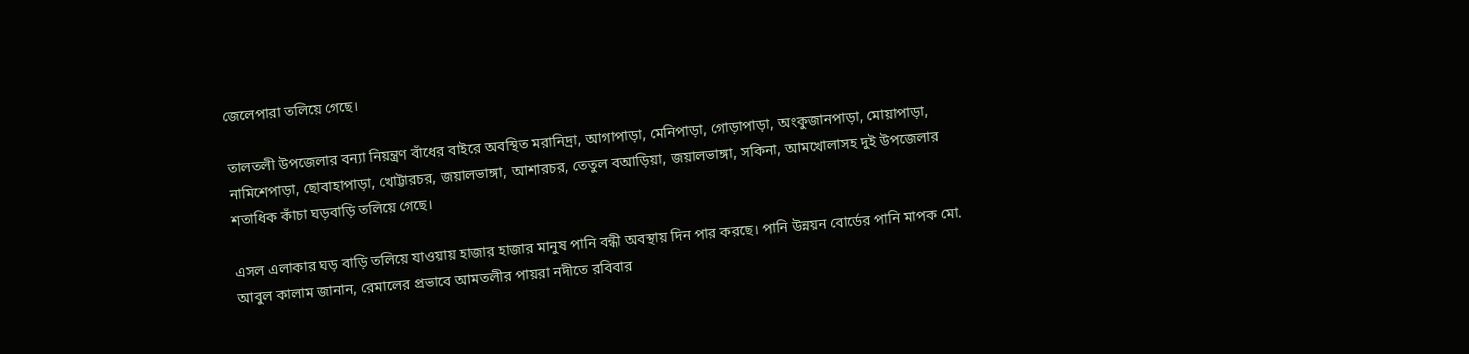জেলেপারা তলিয়ে গেছে।

তালতলী উপজেলার বন্যা নিয়ন্ত্রণ বাঁধের বাইরে অবস্থিত মরানিদ্রা, আগাপাড়া, মেনিপাড়া, গোড়াপাড়া, অংকুজানপাড়া, মোয়াপাড়া, নামিশেপাড়া, ছোবাহাপাড়া, খোট্টারচর, জয়ালভাঙ্গা, আশারচর, তেতুল বআড়িয়া, জয়ালভাঙ্গা, সকিনা, আমখোলাসহ দুই উপজেলার শতাধিক কাঁচা ঘড়বাড়ি তলিয়ে গেছে।

এসল এলাকার ঘড় বাড়ি তলিয়ে যাওয়ায় হাজার হাজার মানুষ পানি বন্ধী অবস্থায় দিন পার করছে। পানি উন্নয়ন বোর্ডের পানি মাপক মো. আবুল কালাম জানান, রেমালের প্রভাবে আমতলীর পায়রা নদীতে রবিবার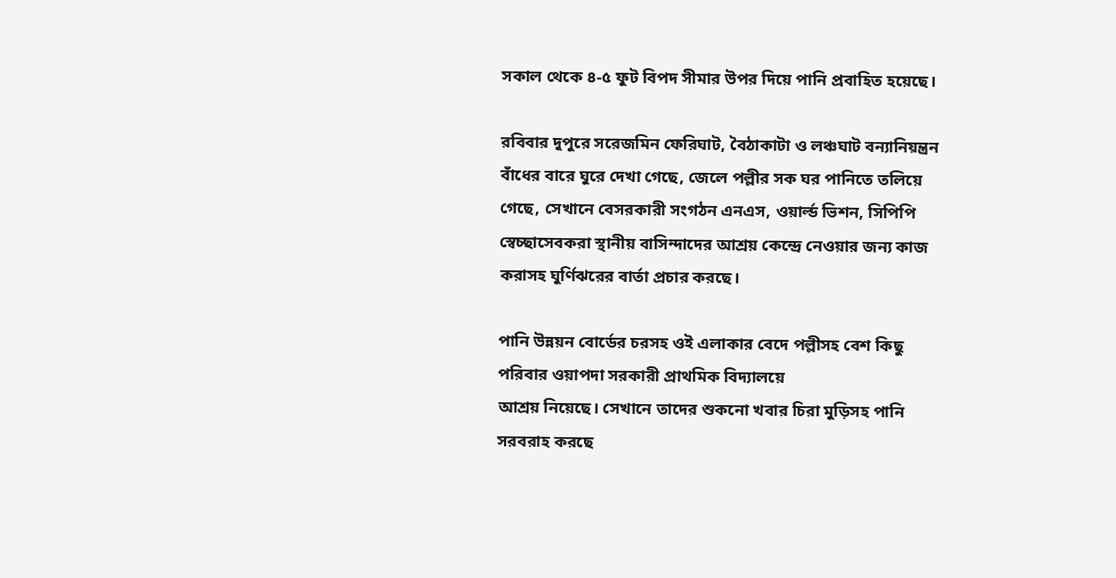সকাল থেকে ৪-৫ ফুট বিপদ সীমার উপর দিয়ে পানি প্রবাহিত হয়েছে।

রবিবার দুপুরে সরেজমিন ফেরিঘাট, বৈঠাকাটা ও লঞ্চঘাট বন্যানিয়ন্ত্রন বাঁধের বারে ঘুরে দেখা গেছে, জেলে পল্লীর সক ঘর পানিতে তলিয়ে গেছে, সেখানে বেসরকারী সংগঠন এনএস, ওয়ার্ল্ড ভিশন, সিপিপি স্বেচ্ছাসেবকরা স্থানীয় বাসিন্দাদের আশ্রয় কেন্দ্রে নেওয়ার জন্য কাজ করাসহ ঘুর্ণিঝরের বার্তা প্রচার করছে।

পানি উন্নয়ন বোর্ডের চরসহ ওই এলাকার বেদে পল্লীসহ বেশ কিছু পরিবার ওয়াপদা সরকারী প্রাথমিক বিদ্যালয়ে
আশ্রয় নিয়েছে। সেখানে তাদের শুকনো খবার চিরা মুড়িসহ পানি সরবরাহ করছে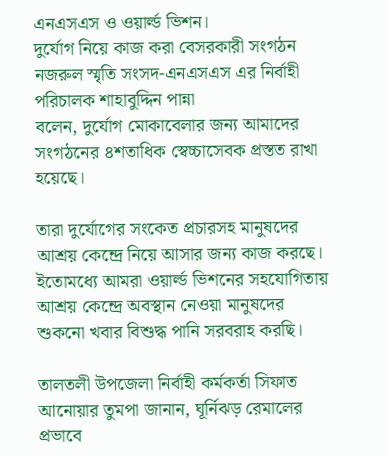এনএসএস ও ওয়ার্ল্ড ভিশন।
দুর্যোগ নিয়ে কাজ করা বেসরকারী সংগঠন নজরুল স্মৃতি সংসদ-এনএসএস এর নির্বাহী পরিচালক শাহাবুদ্দিন পান্না
বলেন, দুর্যোগ মোকাবেলার জন্য আমাদের সংগঠনের ৪শতাধিক স্বেচ্চাসেবক প্রস্তত রাখা হয়েছে।

তারা দুর্যোগের সংকেত প্রচারসহ মানুষদের আশ্রয় কেন্দ্রে নিয়ে আসার জন্য কাজ করছে। ইতোমধ্যে আমরা ওয়ার্ল্ড ভিশনের সহযোগিতায় আশ্রয় কেন্দ্রে অবস্থান নেওয়া মানুষদের শুকনো খবার বিশুদ্ধ পানি সরবরাহ করছি।

তালতলী উপজেলা নির্বাহী কর্মকর্তা সিফাত আনোয়ার তুমপা জানান, ঘূর্নিঝড় রেমালের প্রভাবে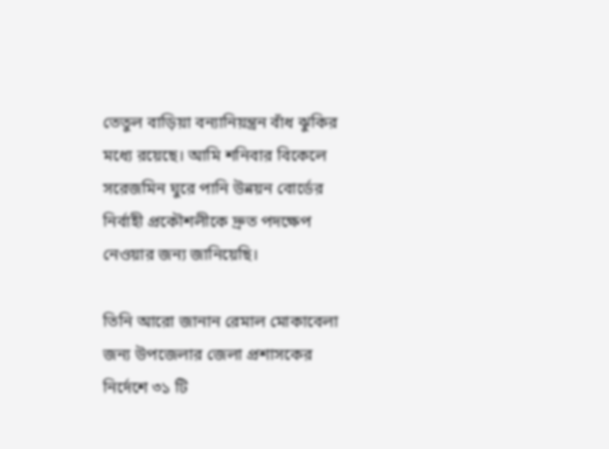তেতুল বাড়িয়া বন্যানিয়ন্ত্রন বাঁধ ঝুকির মধ্যে রয়েছে। আমি শনিবার বিকেলে সরেজমিন ঘুরে পানি উন্নয়ন বোর্ডের নির্বাহী প্রকৌশলীকে দ্রুত পদক্ষেপ নেওয়ার জন্য জানিয়েছি।

তিনি আরো জানান রেমাল মোকাবেলা জন্য উপজেলার জেলা প্রশাসকের নির্দেশে ৩১ টি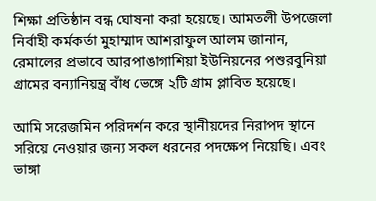শিক্ষা প্রতিষ্ঠান বন্ধ ঘোষনা করা হয়েছে। আমতলী উপজেলা নির্বাহী কর্মকর্তা মুহাম্মাদ আশরাফুল আলম জানান, রেমালের প্রভাবে আরপাঙাগাশিয়া ইউনিয়নের পশুরবুনিয়া গ্রামের বন্যানিয়ন্ত্র বাঁধ ভেঙ্গে ২টি গ্রাম প্লাবিত হয়েছে।

আমি সরেজমিন পরিদর্শন করে স্থানীয়দের নিরাপদ স্থানে সরিয়ে নেওয়ার জন্য সকল ধরনের পদক্ষেপ নিয়েছি। এবং ভাঙ্গা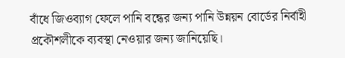বাঁধে জিওব্যাগ ফেলে পানি বন্ধের জন্য পানি উন্নয়ন বোর্ডের নির্বাহী প্রকৌশলীকে ব্যবস্থা নেওয়ার জন্য জানিয়েছি।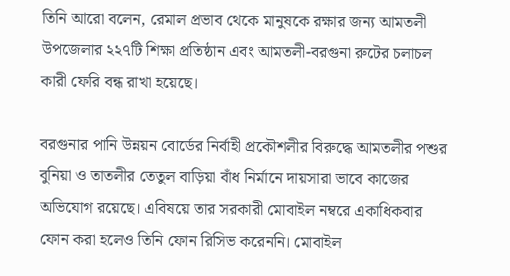তিনি আরো বলেন, রেমাল প্রভাব থেকে মানুষকে রক্ষার জন্য আমতলী উপজেলার ২২৭টি শিক্ষা প্রতিষ্ঠান এবং আমতলী-বরগুনা রুটের চলাচল কারী ফেরি বন্ধ রাখা হয়েছে।

বরগুনার পানি উন্নয়ন বোর্ডের নির্বাহী প্রকৌশলীর বিরুদ্ধে আমতলীর পশুর বুনিয়া ও তাতলীর তেতুল বাড়িয়া বাঁধ নির্মানে দায়সারা ভাবে কাজের অভিযোগ রয়েছে। এবিষয়ে তার সরকারী মোবাইল নম্বরে একাধিকবার ফোন করা হলেও তিনি ফোন রিসিভ করেননি। মোবাইল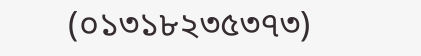(০১৩১৮২৩৫৩৭৩)